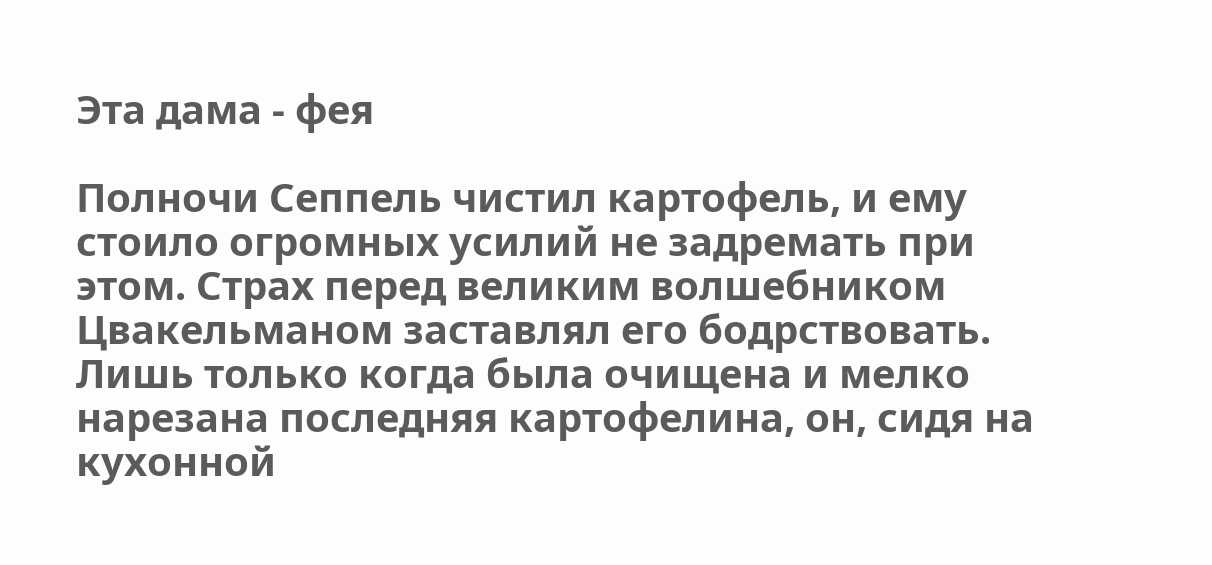Эта дама - фея

Полночи Сеппель чистил картофель, и ему стоило огромных усилий не задремать при этом. Страх перед великим волшебником Цвакельманом заставлял его бодрствовать. Лишь только когда была очищена и мелко нарезана последняя картофелина, он, сидя на кухонной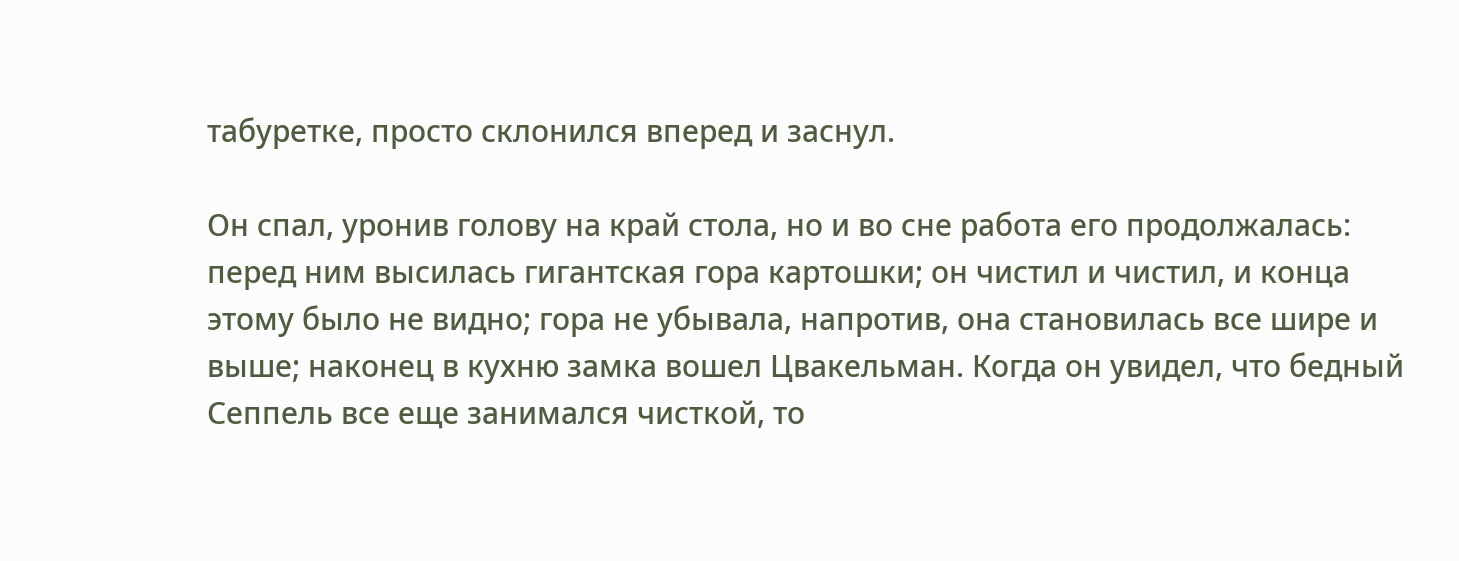табуретке, просто склонился вперед и заснул.

Он спал, уронив голову на край стола, но и во сне работа его продолжалась: перед ним высилась гигантская гора картошки; он чистил и чистил, и конца этому было не видно; гора не убывала, напротив, она становилась все шире и выше; наконец в кухню замка вошел Цвакельман. Когда он увидел, что бедный Сеппель все еще занимался чисткой, то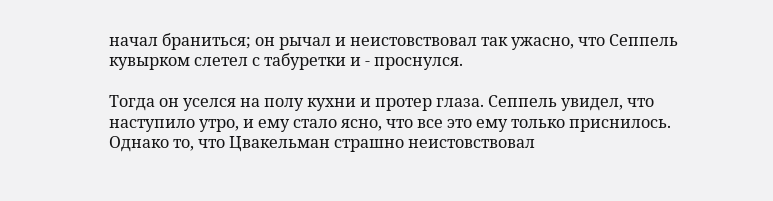начал браниться; он рычал и неистовствовал так ужасно, что Сеппель кувырком слетел с табуретки и - проснулся.

Тогда он уселся на полу кухни и протер глаза. Сеппель увидел, что наступило утро, и ему стало ясно, что все это ему только приснилось. Однако то, что Цвакельман страшно неистовствовал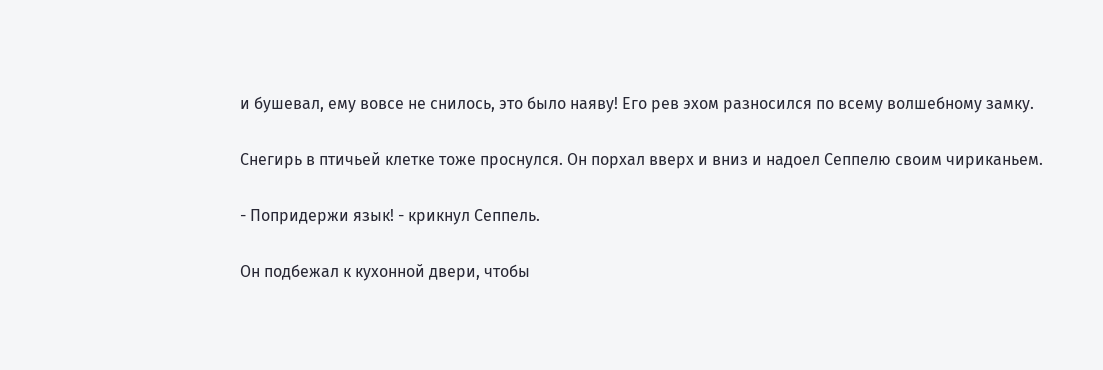и бушевал, ему вовсе не снилось, это было наяву! Его рев эхом разносился по всему волшебному замку.

Снегирь в птичьей клетке тоже проснулся. Он порхал вверх и вниз и надоел Сеппелю своим чириканьем.

- Попридержи язык! - крикнул Сеппель.

Он подбежал к кухонной двери, чтобы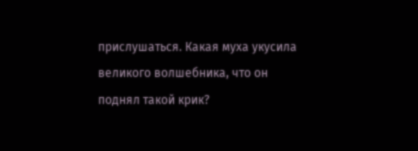прислушаться. Какая муха укусила великого волшебника, что он поднял такой крик?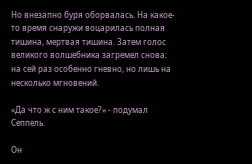Но внезапно буря оборвалась. На какое-то время снаружи воцарилась полная тишина, мертвая тишина. Затем голос великого волшебника загремел снова: на сей раз особенно гневно, но лишь на несколько мгновений.

«Да что ж с ним такое?» - подумал Сеппель.

Он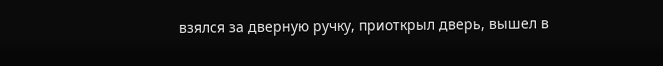взялся за дверную ручку, приоткрыл дверь, вышел в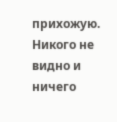прихожую. Никого не видно и ничего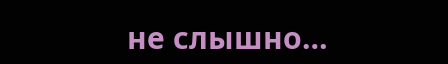не слышно…